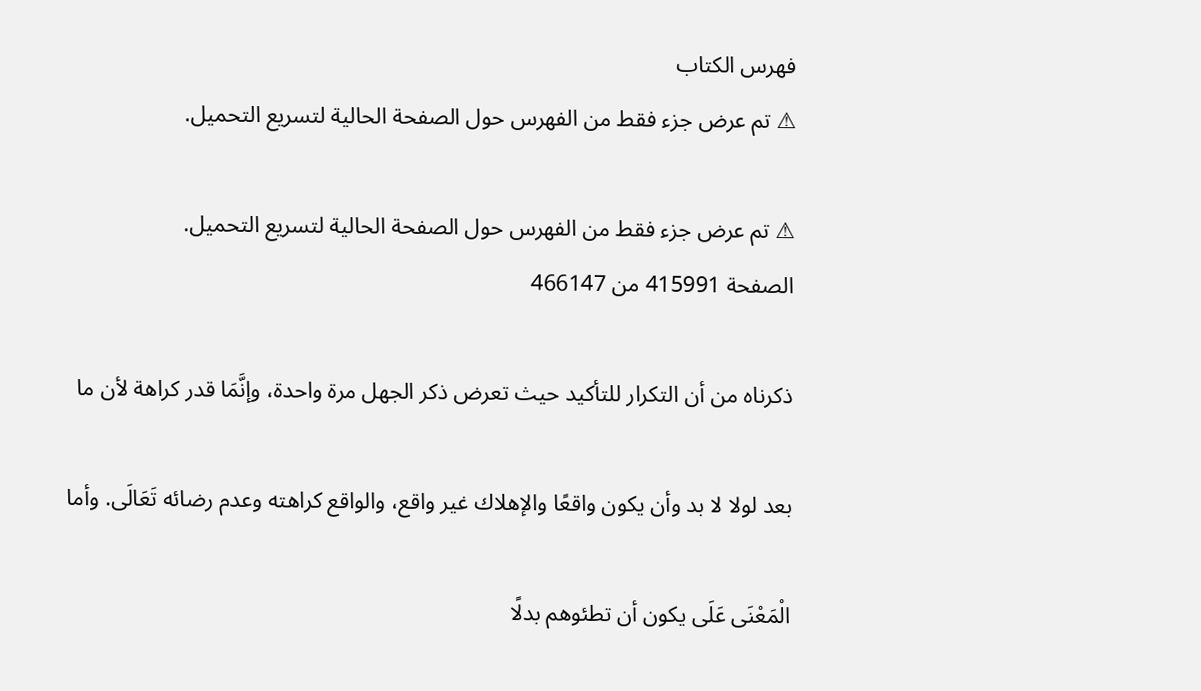فهرس الكتاب
⚠ تم عرض جزء فقط من الفهرس حول الصفحة الحالية لتسريع التحميل.

⚠ تم عرض جزء فقط من الفهرس حول الصفحة الحالية لتسريع التحميل.
الصفحة 415991 من 466147

ذكرناه من أن التكرار للتأكيد حيث تعرض ذكر الجهل مرة واحدة، وإنَّمَا قدر كراهة لأن ما

بعد لولا لا بد وأن يكون واقعًا والإهلاك غير واقع، والواقع كراهته وعدم رضائه تَعَالَى. وأما

الْمَعْنَى عَلَى يكون أن تطئوهم بدلًا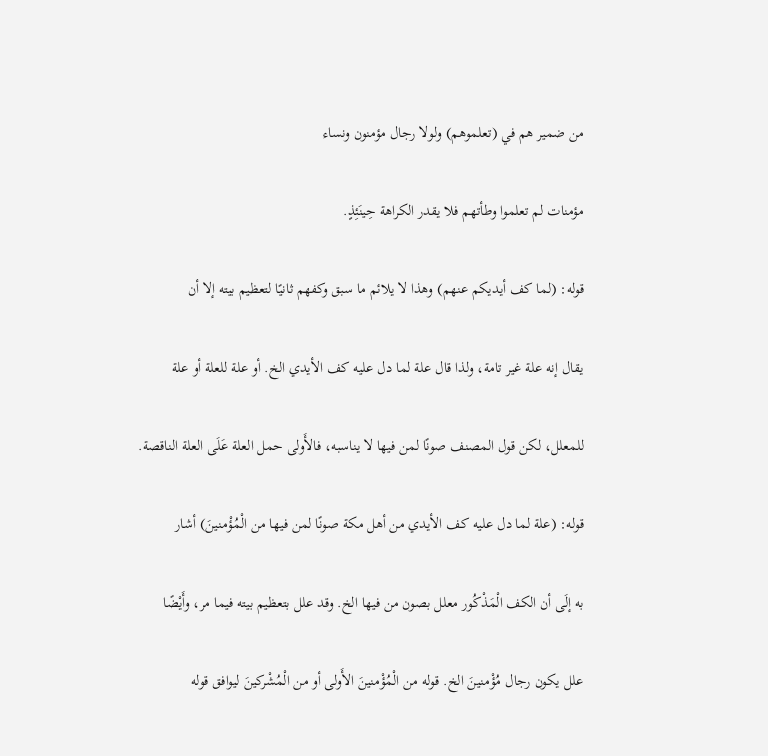من ضمير هم في (تعلموهم) ولولا رجال مؤمنون ونساء

مؤمنات لم تعلموا وطأتهم فلا يقدر الكراهة حِينَئِذٍ.

قوله: (لما كف أيديكم عنهم) وهذا لا يلائم ما سبق وكفهم ثانيًا لتعظيم بيته إلا أن

يقال إنه علة غير تامة، ولذا قال علة لما دل عليه كف الأيدي الخ. أو علة للعلة أو علة

للمعلل، لكن قول المصنف صونًا لمن فيها لا يناسبه، فالأَولى حمل العلة عَلَى العلة الناقصة.

قوله: (علة لما دل عليه كف الأيدي من أهل مكة صونًا لمن فيها من الْمُؤْمنينَ) أشار

به إلَى أن الكف الْمَذْكُور معلل بصون من فيها الخ. وقد علل بتعظيم بيته فيما مر، وأَيْضًا

علل يكون رجال مُؤْمنينَ الخ. قوله من الْمُؤْمنينَ الأَولى أو من الْمُشْركينَ ليوافق قوله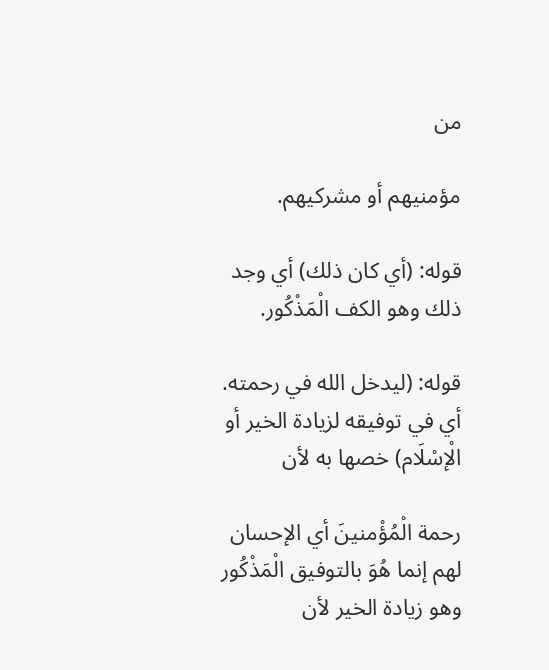من

مؤمنيهم أو مشركيهم.

قوله: (أي كان ذلك) أي وجد ذلك وهو الكف الْمَذْكُور.

قوله: (ليدخل الله في رحمته. أي في توفيقه لزيادة الخير أو الْإسْلَام) خصها به لأن

رحمة الْمُؤْمنينَ أي الإحسان لهم إنما هُوَ بالتوفيق الْمَذْكُور وهو زيادة الخير لأن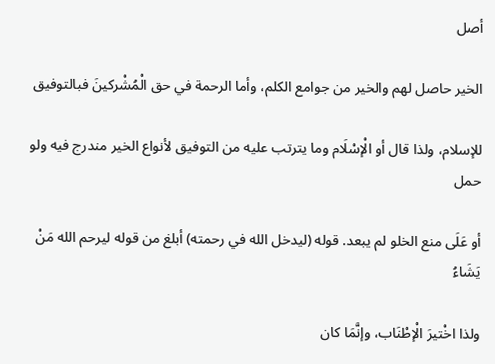أصل

الخير حاصل لهم والخير من جوامع الكلم، وأما الرحمة في حق الْمُشْركينَ فبالتوفيق

للإسلام، ولذا قال أو الْإسْلَام وما يترتب عليه من التوفيق لأنواع الخير مندرج فيه ولو حمل

أو عَلَى منع الخلو لم يبعد. قوله (ليدخل الله في رحمته) أبلغ من قوله ليرحم الله مَنْ يَشَاءُ

ولذا اخْتيرَ الْإطْنَاب، وإنَّمَا كان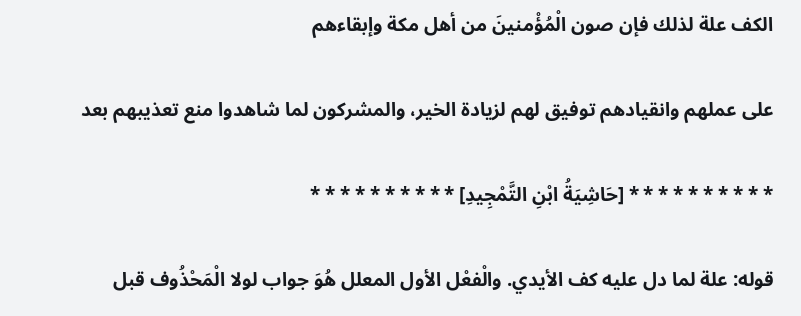الكف علة لذلك فإن صون الْمُؤْمنينَ من أهل مكة وإبقاءهم

على عملهم وانقيادهم توفيق لهم لزيادة الخير، والمشركون لما شاهدوا منع تعذيبهم بعد

* * * * * * * * * * [حَاشِيَةُ ابْنِ التَّمْجِيدِ] * * * * * * * * * *

قوله: علة لما دل عليه كف الأيدي. والْفعْل الأول المعلل هُوَ جواب لولا الْمَحْذُوف قبل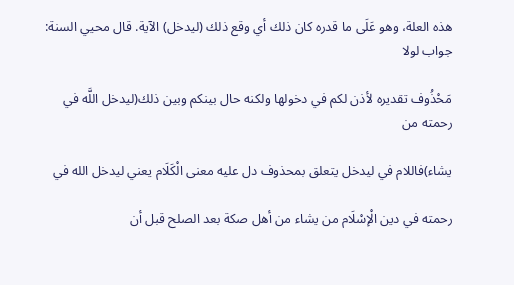هذه العلة، وهو عَلَى ما قدره كان ذلك أي وقع ذلك (ليدخل) الآية. قال محيي السنة: جواب لولا

مَحْذُوف تقديره لأذن لكم في دخولها ولكنه حال بينكم وبين ذلك(ليدخل اللَّه في رحمته من

يشاء)فاللام في ليدخل يتعلق بمحذوف دل عليه معنى الْكَلَام يعني ليدخل الله في

رحمته في دين الْإسْلَام من يشاء من أهل صكة بعد الصلح قبل أن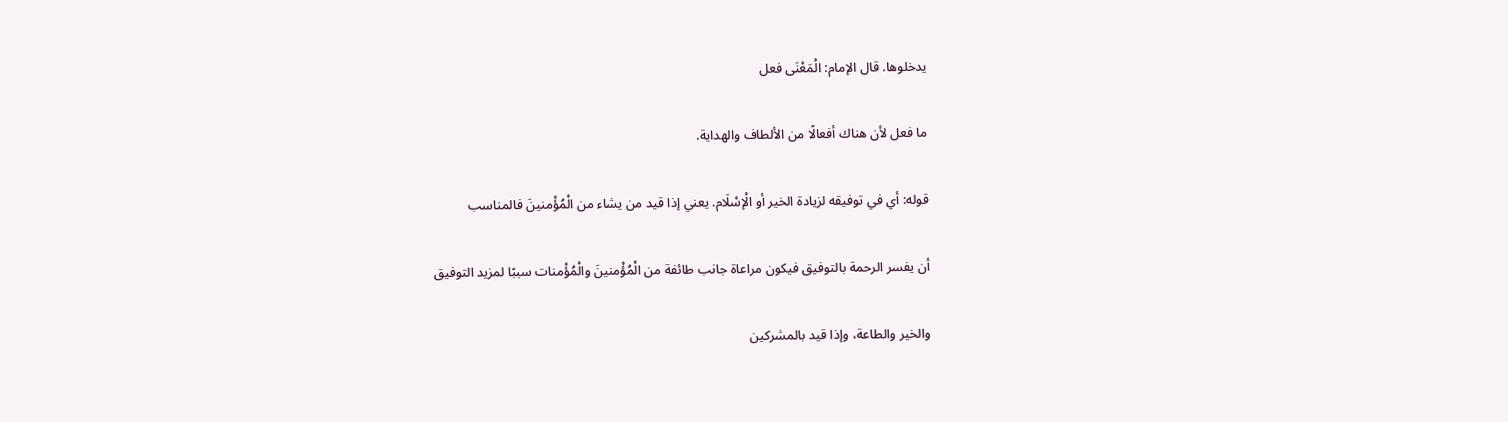يدخلوها. قال الإمام: الْمَعْنَى فعل

ما فعل لأن هناك أفعالًا من الألطاف والهداية.

قوله: أي في توفيقه لزيادة الخير أو الْإسْلَام. يعني إذا قيد من يشاء من الْمُؤْمنينَ فالمناسب

أن يفسر الرحمة بالتوفيق فيكون مراعاة جانب طائفة من الْمُؤْمنينَ والْمُؤْمنات سببًا لمزيد التوفيق

والخير والطاعة، وإذا قيد بالمشركين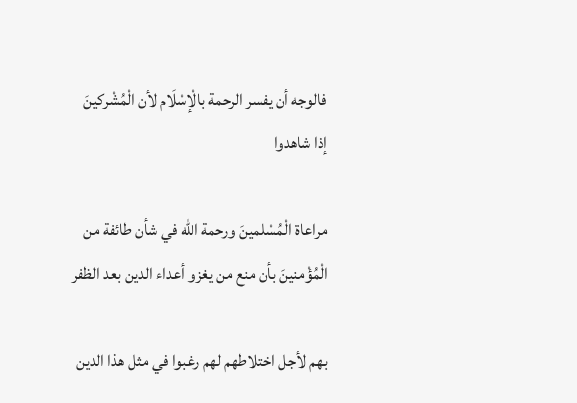فالوجه أن يفسر الرحمة بالْإسْلَام لأن الْمُشْركينَ إذا شاهدوا

مراعاة الْمُسْلمينَ ورحمة الله في شأن طائفة من الْمُؤْمنينَ بأن منع من يغزو أعداء الدين بعد الظفر

بهم لأجل اختلاطهم لهم رغبوا في مثل هذا الدين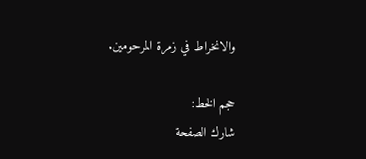والانخراط في زمرة المرحومين.

حجم الخط:
شارك الصفحة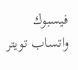فيسبوك واتساب تويتر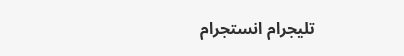تليجرام انستجرام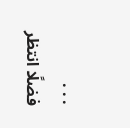. . .
فضلًا انتظر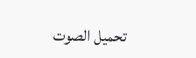تحميل الصوت